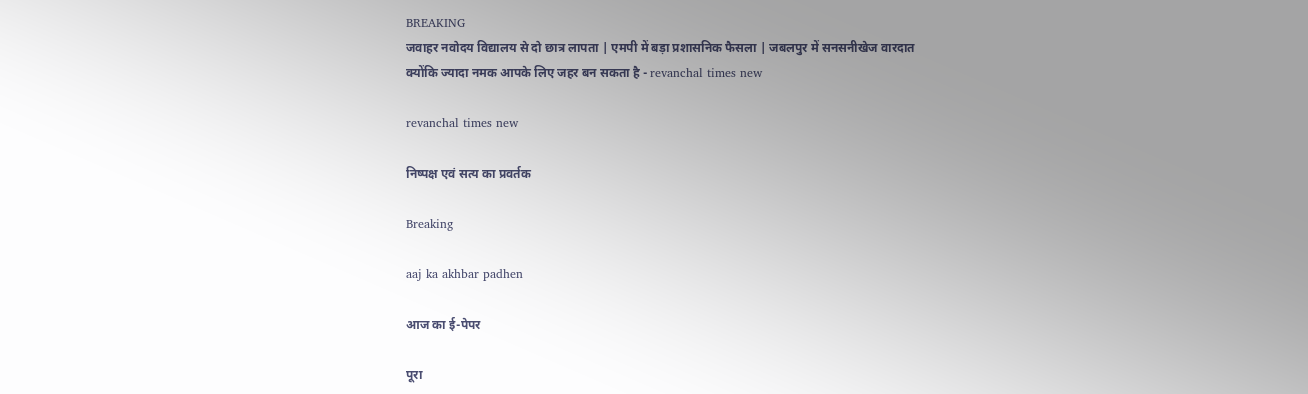BREAKING
जवाहर नवोदय विद्यालय से दो छात्र लापता | एमपी में बड़ा प्रशासनिक फैसला | जबलपुर में सनसनीखेज वारदात
क्योंकि ज्यादा नमक आपके लिए जहर बन सकता है - revanchal times new

revanchal times new

निष्पक्ष एवं सत्य का प्रवर्तक

Breaking

aaj ka akhbar padhen

आज का ई-पेपर

पूरा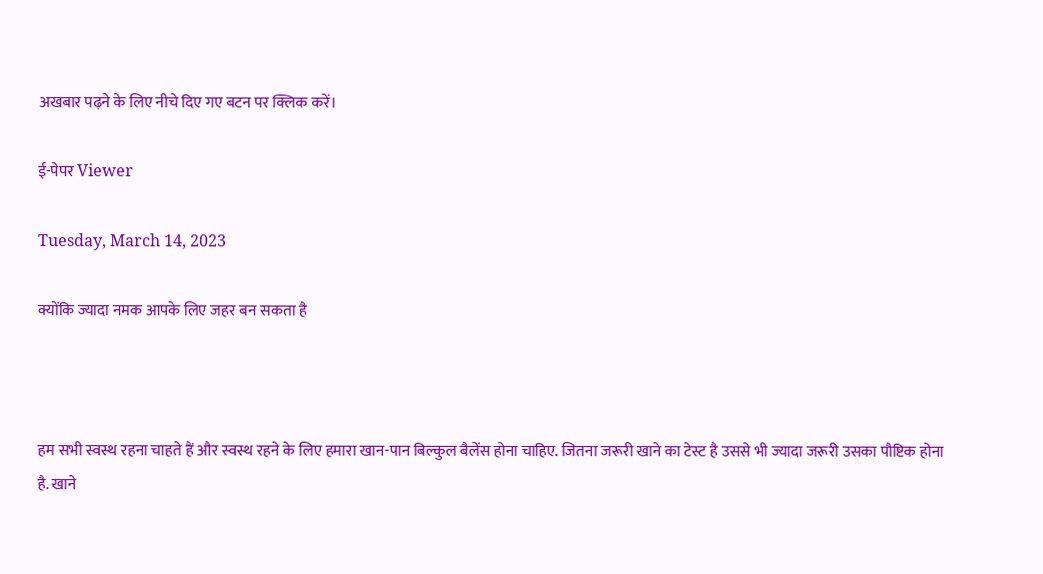अखबार पढ़ने के लिए नीचे दिए गए बटन पर क्लिक करें।

ई-पेपर Viewer

Tuesday, March 14, 2023

क्योंकि ज्यादा नमक आपके लिए जहर बन सकता है



हम सभी स्वस्थ रहना चाहते हैं और स्वस्थ रहने के लिए हमारा खान-पान बिल्कुल बैलेंस होना चाहिए. जितना जरूरी खाने का टेस्ट है उससे भी ज्यादा जरूरी उसका पौष्टिक होना है. खाने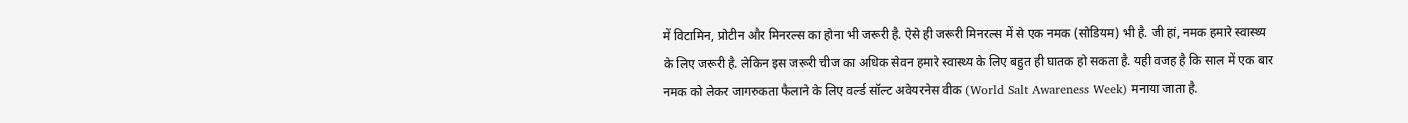में विटामिन, प्रोटीन और मिनरल्स का होना भी जरूरी है. ऐसे ही जरूरी मिनरल्स में से एक नमक (सोडियम) भी है. जी हां, नमक हमारे स्वास्थ्य के लिए जरूरी है. लेकिन इस जरूरी चीज का अधिक सेवन हमारे स्वास्थ्य के लिए बहुत ही घातक हो सकता है. यही वजह है कि साल में एक बार नमक को लेकर जागरुकता फैलाने के लिए वर्ल्ड सॉल्ट अवेयरनेस वीक (World Salt Awareness Week) मनाया जाता है.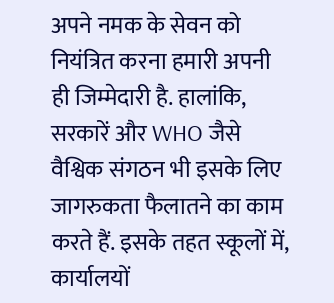अपने नमक के सेवन को नियंत्रित करना हमारी अपनी ही जिम्मेदारी है. हालांकि, सरकारें और WHO जैसे वैश्विक संगठन भी इसके लिए जागरुकता फैलातने का काम करते हैं. इसके तहत स्कूलों में, कार्यालयों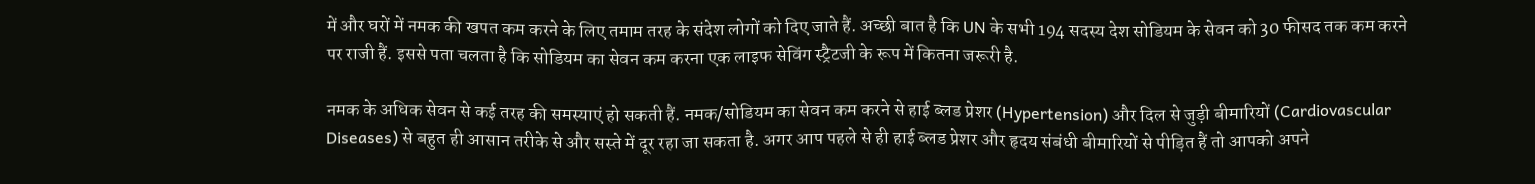में और घरों में नमक की खपत कम करने के लिए तमाम तरह के संदेश लोगों को दिए जाते हैं. अच्छी बात है कि UN के सभी 194 सदस्य देश सोडियम के सेवन को 30 फीसद तक कम करने पर राजी हैं. इससे पता चलता है कि सोडियम का सेवन कम करना एक लाइफ सेविंग स्ट्रैटजी के रूप में कितना जरूरी है.

नमक के अधिक सेवन से कई तरह की समस्याएं हो सकती हैं. नमक/सोडियम का सेवन कम करने से हाई ब्लड प्रेशर (Hypertension) और दिल से जुड़ी बीमारियों (Cardiovascular Diseases) से बहुत ही आसान तरीके से और सस्ते में दूर रहा जा सकता है. अगर आप पहले से ही हाई ब्लड प्रेशर और हृदय संबंधी बीमारियों से पीड़ित हैं तो आपको अपने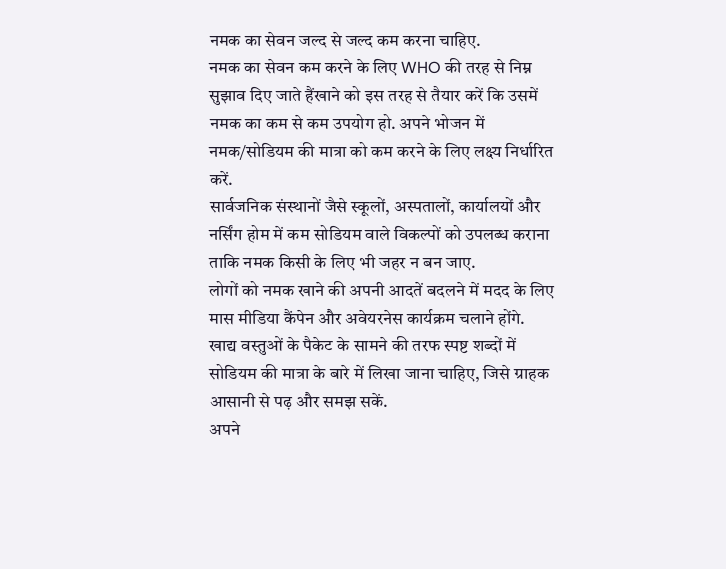नमक का सेवन जल्द से जल्द कम करना चाहिए.
नमक का सेवन कम करने के लिए WHO की तरह से निम्न सुझाव दिए जाते हैंखाने को इस तरह से तैयार करें कि उसमें नमक का कम से कम उपयोग हो. अपने भोजन में नमक/सोडियम की मात्रा को कम करने के लिए लक्ष्य निर्धारित करें.
सार्वजनिक संस्थानों जैसे स्कूलों, अस्पतालों, कार्यालयों और नर्सिंग होम में कम सोडियम वाले विकल्पों को उपलब्ध कराना ताकि नमक किसी के लिए भी जहर न बन जाए.
लोगों को नमक खाने की अपनी आदतें बदलने में मदद के लिए मास मीडिया कैंपेन और अवेयरनेस कार्यक्रम चलाने होंगे.
खाद्य वस्तुओं के पैकेट के सामने की तरफ स्पष्ट शब्दों में सोडियम की मात्रा के बारे में लिखा जाना चाहिए, जिसे ग्राहक आसानी से पढ़ और समझ सकें.
अपने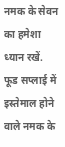नमक के सेवन का हमेशा ध्यान रखें.
फूड सप्लाई में इस्तेमाल होने वाले नमक के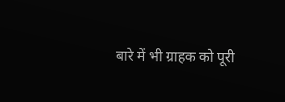बारे में भी ग्राहक को पूरी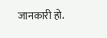जानकारी हो.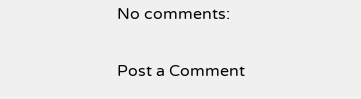No comments:

Post a Comment